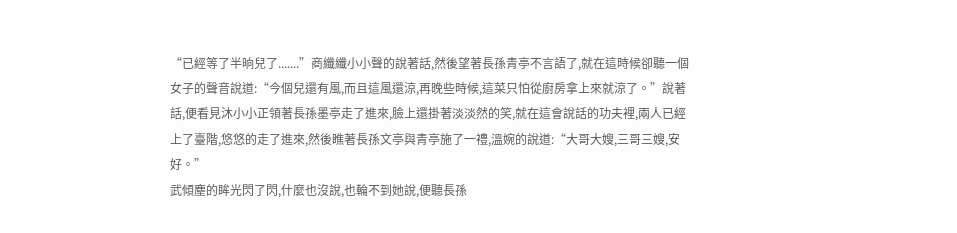“已經等了半晌兒了.......”商纖纖小小聲的說著話,然後望著長孫青亭不言語了,就在這時候卻聽一個女子的聲音說道:“今個兒還有風,而且這風還涼,再晚些時候,這菜只怕從廚房拿上來就涼了。”說著話,便看見沐小小正領著長孫墨亭走了進來,臉上還掛著淡淡然的笑,就在這會說話的功夫裡,兩人已經上了臺階,悠悠的走了進來,然後瞧著長孫文亭與青亭施了一禮,溫婉的說道:“大哥大嫂,三哥三嫂,安好。”
武傾塵的眸光閃了閃,什麼也沒說,也輪不到她說,便聽長孫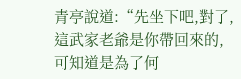青亭說道:“先坐下吧,對了,這武家老爺是你帶回來的,可知道是為了何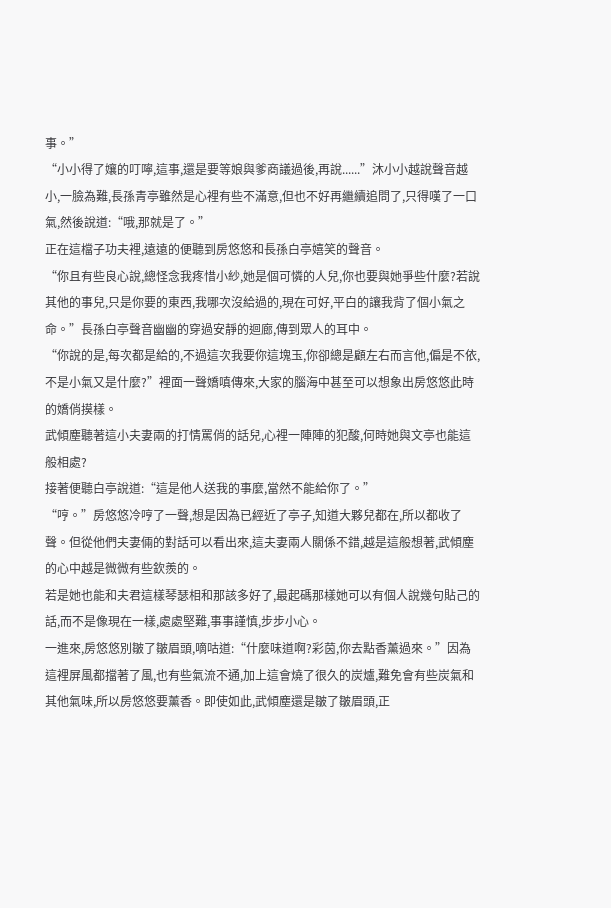事。”
“小小得了孃的叮嚀,這事,還是要等娘與爹商議過後,再說......”沐小小越說聲音越小,一臉為難,長孫青亭雖然是心裡有些不滿意,但也不好再繼續追問了,只得嘆了一口氣,然後說道:“哦,那就是了。”
正在這檔子功夫裡,遠遠的便聽到房悠悠和長孫白亭嬉笑的聲音。
“你且有些良心說,總怪念我疼惜小紗,她是個可憐的人兒,你也要與她爭些什麼?若說其他的事兒,只是你要的東西,我哪次沒給過的,現在可好,平白的讓我背了個小氣之命。”長孫白亭聲音幽幽的穿過安靜的迴廊,傳到眾人的耳中。
“你說的是,每次都是給的,不過這次我要你這塊玉,你卻總是顧左右而言他,偏是不依,不是小氣又是什麼?”裡面一聲嬌嗔傳來,大家的腦海中甚至可以想象出房悠悠此時的嬌俏摸樣。
武傾塵聽著這小夫妻兩的打情罵俏的話兒,心裡一陣陣的犯酸,何時她與文亭也能這般相處?
接著便聽白亭說道:“這是他人送我的事麼,當然不能給你了。”
“哼。”房悠悠冷哼了一聲,想是因為已經近了亭子,知道大夥兒都在,所以都收了聲。但從他們夫妻倆的對話可以看出來,這夫妻兩人關係不錯,越是這般想著,武傾塵的心中越是微微有些欽羨的。
若是她也能和夫君這樣琴瑟相和那該多好了,最起碼那樣她可以有個人說幾句貼己的話,而不是像現在一樣,處處堅難,事事謹慎,步步小心。
一進來,房悠悠別皺了皺眉頭,嘀咕道:“什麼味道啊?彩茵,你去點香薰過來。”因為這裡屏風都擋著了風,也有些氣流不通,加上這會燒了很久的炭爐,難免會有些炭氣和其他氣味,所以房悠悠要薰香。即使如此,武傾塵還是皺了皺眉頭,正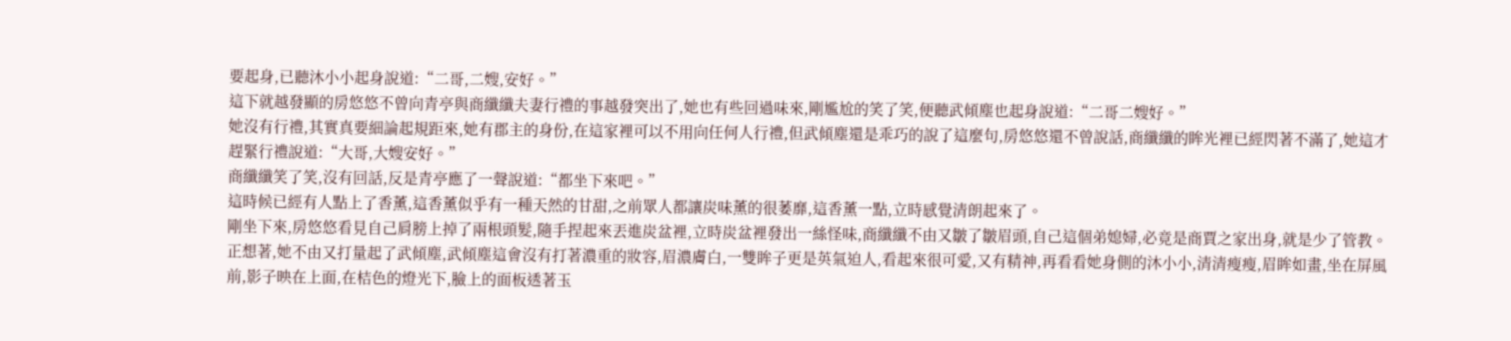要起身,已聽沐小小起身說道:“二哥,二嫂,安好。”
這下就越發顯的房悠悠不曾向青亭與商纖纖夫妻行禮的事越發突出了,她也有些回過味來,剛尷尬的笑了笑,便聽武傾塵也起身說道:“二哥二嫂好。”
她沒有行禮,其實真要細論起規距來,她有郡主的身份,在這家裡可以不用向任何人行禮,但武傾塵還是乖巧的說了這麼句,房悠悠還不曾說話,商纖纖的眸光裡已經閃著不滿了,她這才趕緊行禮說道:“大哥,大嫂安好。”
商纖纖笑了笑,沒有回話,反是青亭應了一聲說道:“都坐下來吧。”
這時候已經有人點上了香薰,這香薰似乎有一種天然的甘甜,之前眾人都讓炭味薰的很萎靡,這香薰一點,立時感覺清朗起來了。
剛坐下來,房悠悠看見自己肩膀上掉了兩根頭髮,隨手捏起來丟進炭盆裡,立時炭盆裡發出一絲怪味,商纖纖不由又皺了皺眉頭,自己這個弟媳婦,必竟是商賈之家出身,就是少了管教。正想著,她不由又打量起了武傾塵,武傾塵這會沒有打著濃重的妝容,眉濃膚白,一雙眸子更是英氣迫人,看起來很可愛,又有精神,再看看她身側的沐小小,清清瘦瘦,眉眸如畫,坐在屏風前,影子映在上面,在桔色的燈光下,臉上的面板透著玉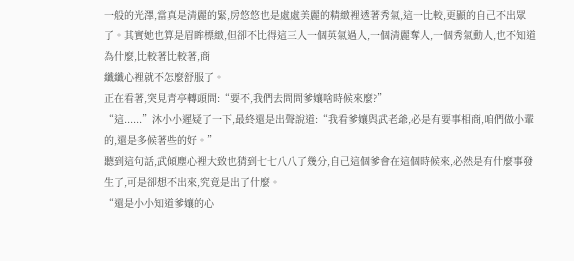一般的光澤,當真是清麗的緊,房悠悠也是處處美麗的精緻裡透著秀氣,這一比較,更顯的自己不出眾了。其實她也算是眉眸標緻,但卻不比得這三人一個英氣過人,一個清麗奪人,一個秀氣動人,也不知道為什麼,比較著比較著,商
纖纖心裡就不怎麼舒服了。
正在看著,突見青亭轉頭問:“要不,我們去問問爹孃啥時候來麼?”
“這......”沐小小遲疑了一下,最終還是出聲說道:“我看爹孃與武老爺,必是有要事相商,咱們做小輩的,還是多候著些的好。”
聽到這句話,武傾塵心裡大致也猜到七七八八了幾分,自己這個爹會在這個時候來,必然是有什麼事發生了,可是卻想不出來,究竟是出了什麼。
“還是小小知道爹孃的心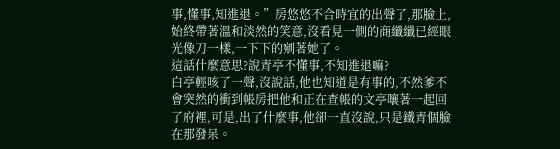事,懂事,知進退。”房悠悠不合時宜的出聲了,那臉上,始終帶著溫和淡然的笑意,沒看見一側的商纖纖已經眼光像刀一樣,一下下的剜著她了。
這話什麼意思?說青亭不懂事,不知進退嘛?
白亭輕咳了一聲,沒說話,他也知道是有事的,不然爹不會突然的衝到帳房把他和正在查帳的文亭嚷著一起回了府裡,可是,出了什麼事,他卻一直沒說,只是鐵青個臉在那發呆。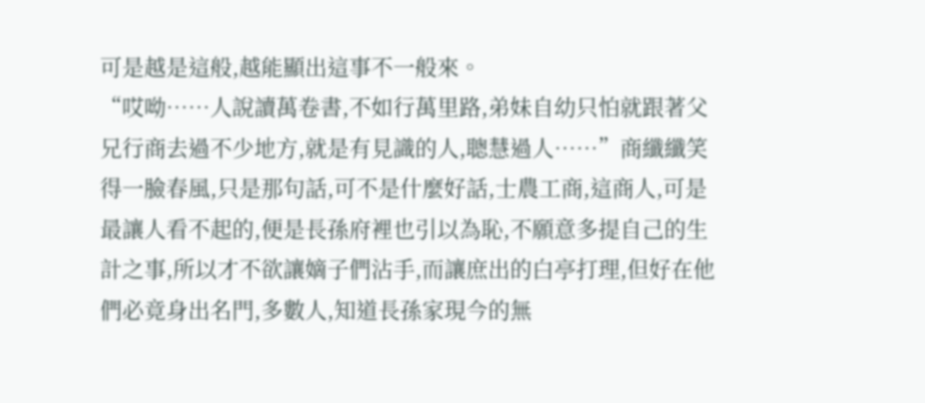可是越是這般,越能顯出這事不一般來。
“哎呦……人說讀萬卷書,不如行萬里路,弟妹自幼只怕就跟著父兄行商去過不少地方,就是有見識的人,聰慧過人……”商纖纖笑得一臉春風,只是那句話,可不是什麼好話,士農工商,這商人,可是最讓人看不起的,便是長孫府裡也引以為恥,不願意多提自己的生計之事,所以才不欲讓嫡子們沾手,而讓庶出的白亭打理,但好在他們必竟身出名門,多數人,知道長孫家現今的無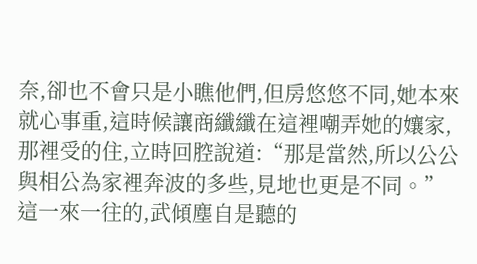奈,卻也不會只是小瞧他們,但房悠悠不同,她本來就心事重,這時候讓商纖纖在這裡嘲弄她的孃家,那裡受的住,立時回腔說道:“那是當然,所以公公與相公為家裡奔波的多些,見地也更是不同。”
這一來一往的,武傾塵自是聽的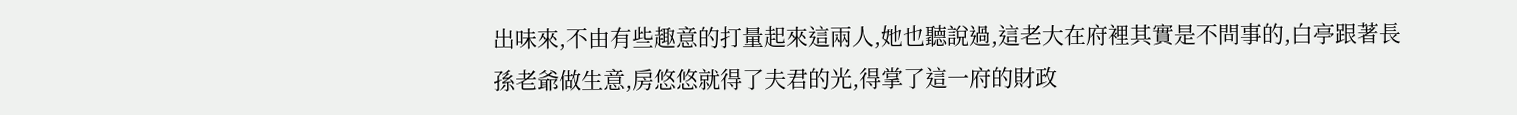出味來,不由有些趣意的打量起來這兩人,她也聽說過,這老大在府裡其實是不問事的,白亭跟著長孫老爺做生意,房悠悠就得了夫君的光,得掌了這一府的財政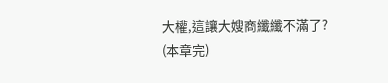大權,這讓大嫂商纖纖不滿了?
(本章完)